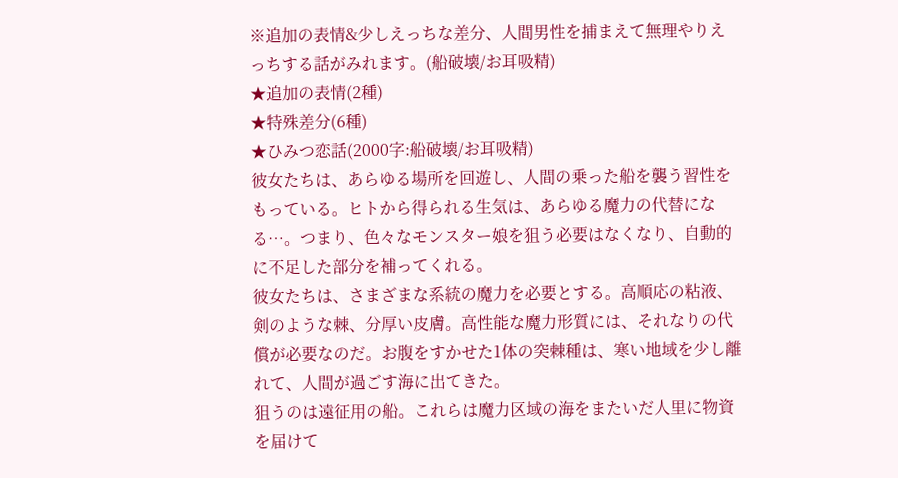※追加の表情&少しえっちな差分、人間男性を捕まえて無理やりえっちする話がみれます。(船破壊/お耳吸精)
★追加の表情(2種)
★特殊差分(6種)
★ひみつ恋話(2000字:船破壊/お耳吸精)
彼女たちは、あらゆる場所を回遊し、人間の乗った船を襲う習性をもっている。ヒトから得られる生気は、あらゆる魔力の代替になる…。つまり、色々なモンスター娘を狙う必要はなくなり、自動的に不足した部分を補ってくれる。
彼女たちは、さまざまな系統の魔力を必要とする。高順応の粘液、剣のような棘、分厚い皮膚。高性能な魔力形質には、それなりの代償が必要なのだ。お腹をすかせた1体の突棘種は、寒い地域を少し離れて、人間が過ごす海に出てきた。
狙うのは遠征用の船。これらは魔力区域の海をまたいだ人里に物資を届けて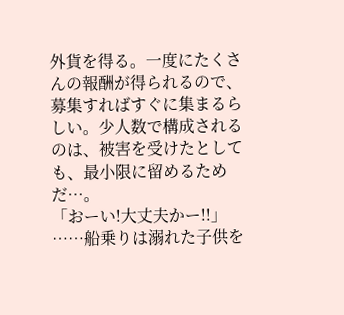外貨を得る。一度にたくさんの報酬が得られるので、募集すればすぐに集まるらしい。少人数で構成されるのは、被害を受けたとしても、最小限に留めるためだ…。
「おーい!大丈夫かー!!」
……船乗りは溺れた子供を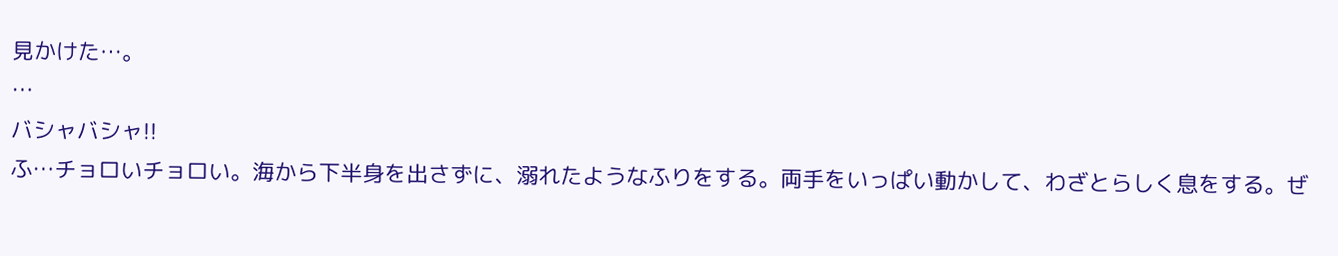見かけた…。
…
バシャバシャ!!
ふ…チョロいチョロい。海から下半身を出さずに、溺れたようなふりをする。両手をいっぱい動かして、わざとらしく息をする。ぜ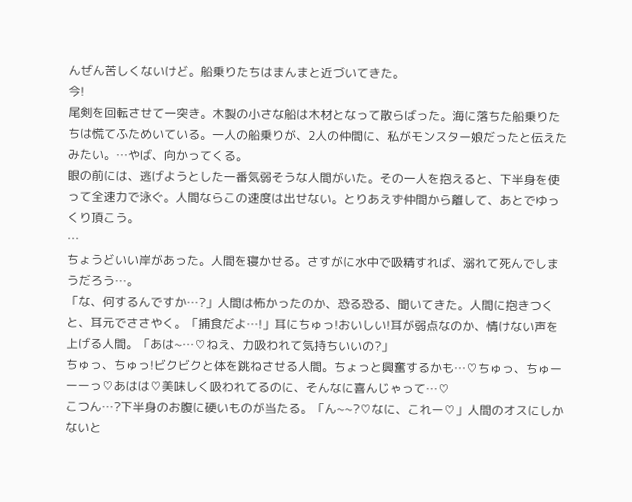んぜん苦しくないけど。船乗りたちはまんまと近づいてきた。
今!
尾剣を回転させて一突き。木製の小さな船は木材となって散らばった。海に落ちた船乗りたちは慌てふためいている。一人の船乗りが、2人の仲間に、私がモンスター娘だったと伝えたみたい。…やば、向かってくる。
眼の前には、逃げようとした一番気弱そうな人間がいた。その一人を抱えると、下半身を使って全速力で泳ぐ。人間ならこの速度は出せない。とりあえず仲間から離して、あとでゆっくり頂こう。
…
ちょうどいい岸があった。人間を寝かせる。さすがに水中で吸精すれば、溺れて死んでしまうだろう…。
「な、何するんですか…?」人間は怖かったのか、恐る恐る、聞いてきた。人間に抱きつくと、耳元でささやく。「捕食だよ…!」耳にちゅっ!おいしい!耳が弱点なのか、情けない声を上げる人間。「あは~…♡ねえ、力吸われて気持ちいいの?」
ちゅっ、ちゅっ!ビクビクと体を跳ねさせる人間。ちょっと興奮するかも…♡ちゅっ、ちゅーーーっ♡あはは♡美味しく吸われてるのに、そんなに喜んじゃって…♡
こつん…?下半身のお腹に硬いものが当たる。「ん~~?♡なに、これー♡」人間のオスにしかないと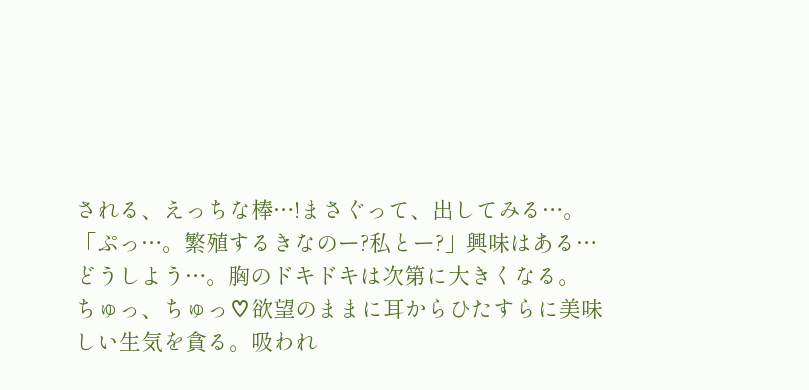される、えっちな棒…!まさぐって、出してみる…。「ぷっ…。繁殖するきなのー?私とー?」興味はある…どうしよう…。胸のドキドキは次第に大きくなる。
ちゅっ、ちゅっ♡欲望のままに耳からひたすらに美味しい生気を貪る。吸われ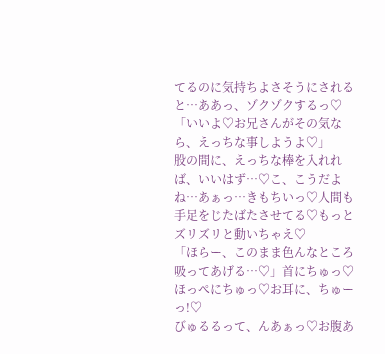てるのに気持ちよさそうにされると…ああっ、ゾクゾクするっ♡「いいよ♡お兄さんがその気なら、えっちな事しようよ♡」
股の間に、えっちな棒を入れれば、いいはず…♡こ、こうだよね…あぁっ…きもちいっ♡人間も手足をじたばたさせてる♡もっとズリズリと動いちゃえ♡
「ほらー、このまま色んなところ吸ってあげる…♡」首にちゅっ♡ほっぺにちゅっ♡お耳に、ちゅーっ!♡
びゅるるって、んあぁっ♡お腹あ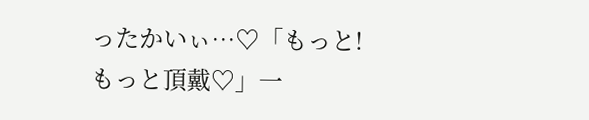ったかいぃ…♡「もっと!もっと頂戴♡」一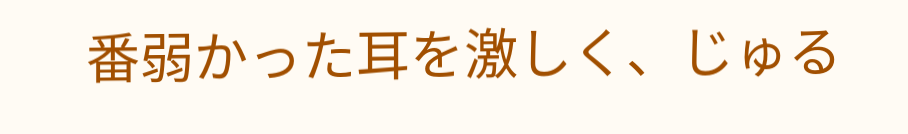番弱かった耳を激しく、じゅる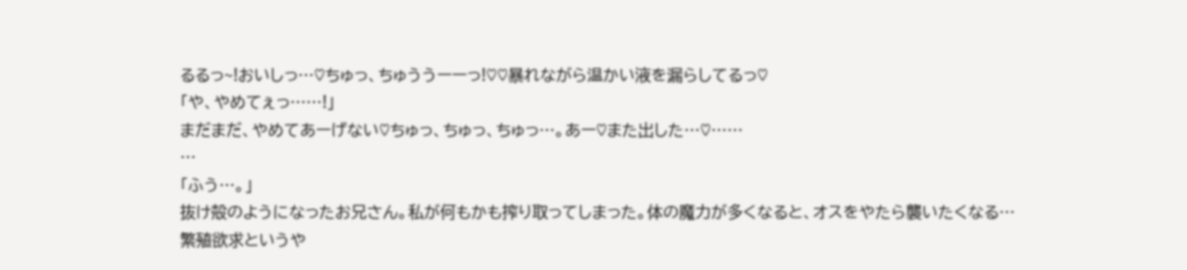るるっ~!おいしっ…♡ちゅっ、ちゅううーーっ!♡♡暴れながら温かい液を漏らしてるっ♡
「や、やめてぇっ……!」
まだまだ、やめてあーげない♡ちゅっ、ちゅっ、ちゅっ…。あー♡また出した…♡……
…
「ふう…。」
抜け殻のようになったお兄さん。私が何もかも搾り取ってしまった。体の魔力が多くなると、オスをやたら襲いたくなる…繁殖欲求というや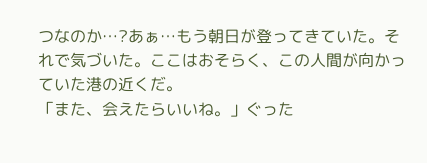つなのか…?あぁ…もう朝日が登ってきていた。それで気づいた。ここはおそらく、この人間が向かっていた港の近くだ。
「また、会えたらいいね。」ぐった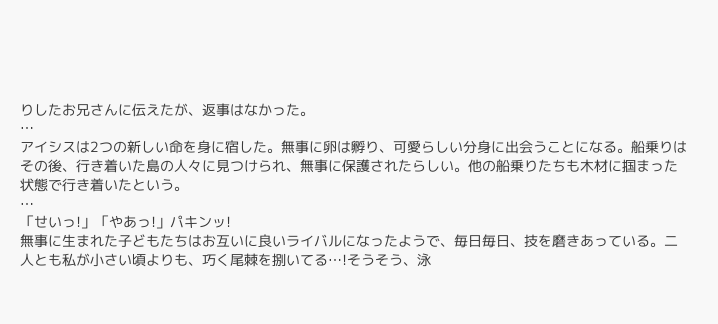りしたお兄さんに伝えたが、返事はなかった。
…
アイシスは2つの新しい命を身に宿した。無事に卵は孵り、可愛らしい分身に出会うことになる。船乗りはその後、行き着いた島の人々に見つけられ、無事に保護されたらしい。他の船乗りたちも木材に掴まった状態で行き着いたという。
…
「せいっ!」「やあっ!」パキンッ!
無事に生まれた子どもたちはお互いに良いライバルになったようで、毎日毎日、技を磨きあっている。二人とも私が小さい頃よりも、巧く尾棘を捌いてる…!そうそう、泳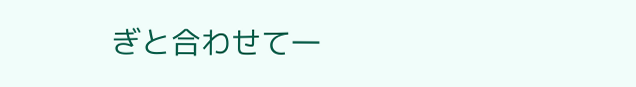ぎと合わせて一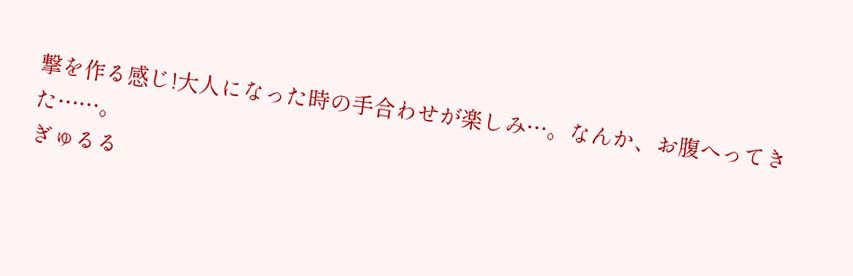撃を作る感じ!大人になった時の手合わせが楽しみ…。なんか、お腹へってきた……。
ぎゅるる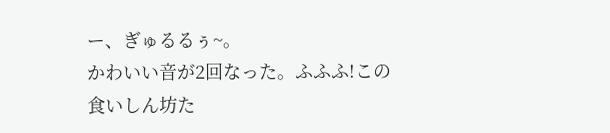ー、ぎゅるるぅ~。
かわいい音が2回なった。ふふふ!この食いしん坊た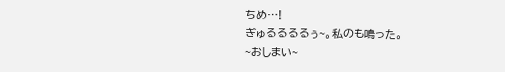ちめ…!
ぎゅるるるるぅ~。私のも鳴った。
~おしまい~